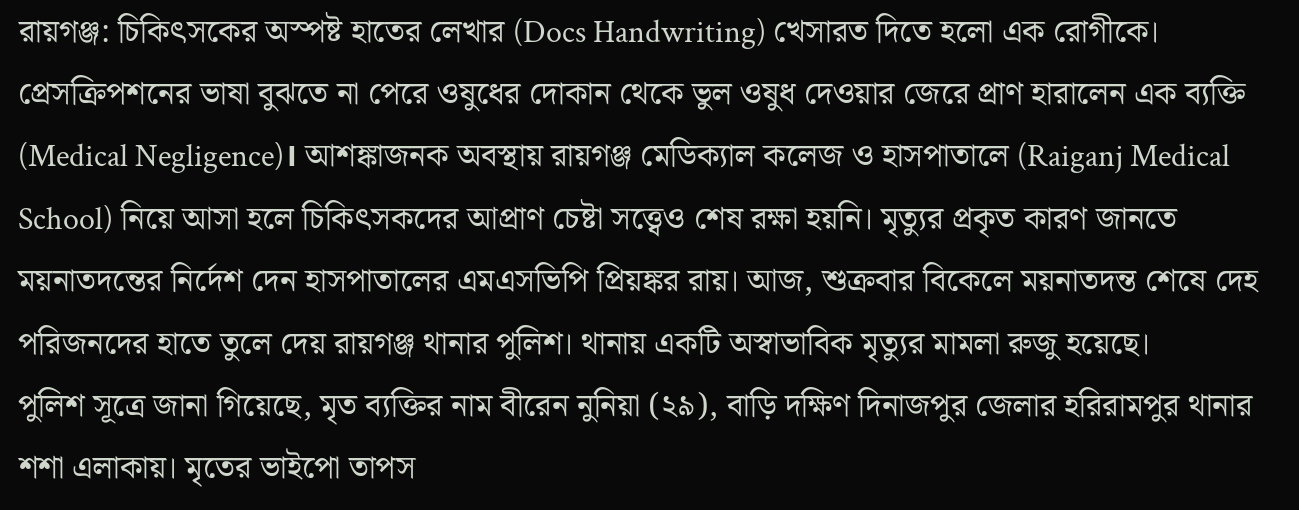রায়গঞ্জ: চিকিৎসকের অস্পষ্ট হাতের লেখার (Docs Handwriting) খেসারত দিতে হলো এক রোগীকে। প্রেসক্রিপশনের ভাষা বুঝতে না পেরে ওষুধের দোকান থেকে ভুল ওষুধ দেওয়ার জেরে প্রাণ হারালেন এক ব্যক্তি (Medical Negligence)। আশঙ্কাজনক অবস্থায় রায়গঞ্জ মেডিক্যাল কলেজ ও হাসপাতালে (Raiganj Medical School) নিয়ে আসা হলে চিকিৎসকদের আপ্রাণ চেষ্টা সত্ত্বেও শেষ রক্ষা হয়নি। মৃত্যুর প্রকৃত কারণ জানতে ময়নাতদন্তের নির্দেশ দেন হাসপাতালের এমএসভিপি প্রিয়ঙ্কর রায়। আজ, শুক্রবার বিকেলে ময়নাতদন্ত শেষে দেহ পরিজনদের হাতে তুলে দেয় রায়গঞ্জ থানার পুলিশ। থানায় একটি অস্বাভাবিক মৃত্যুর মামলা রুজু হয়েছে।
পুলিশ সূত্রে জানা গিয়েছে, মৃত ব্যক্তির নাম বীরেন নুনিয়া (২৯), বাড়ি দক্ষিণ দিনাজপুর জেলার হরিরামপুর থানার শশা এলাকায়। মৃতের ভাইপো তাপস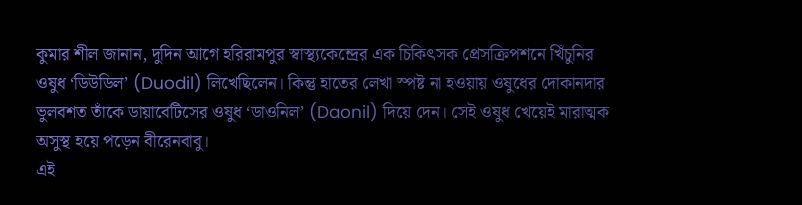কুমার শীল জানান, দুদিন আগে হরিরামপুর স্বাস্থ্যকেন্দ্রের এক চিকিৎসক প্রেসক্রিপশনে খিঁচুনির ওষুধ ‘ডিউডিল’ (Duodil) লিখেছিলেন। কিন্তু হাতের লেখা স্পষ্ট না হওয়ায় ওষুধের দোকানদার ভুলবশত তাঁকে ডায়াবেটিসের ওষুধ ‘ডাওনিল’ (Daonil) দিয়ে দেন। সেই ওষুধ খেয়েই মারাত্মক অসুস্থ হয়ে পড়েন বীরেনবাবু।
এই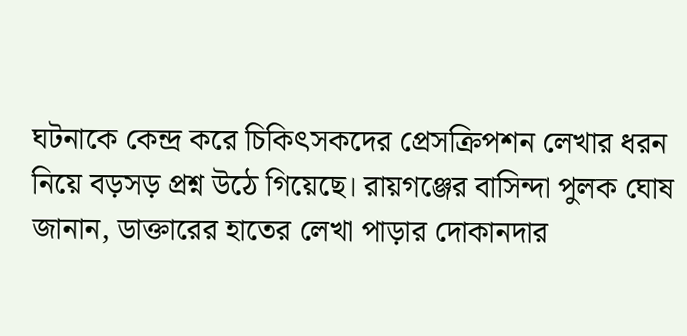ঘটনাকে কেন্দ্র করে চিকিৎসকদের প্রেসক্রিপশন লেখার ধরন নিয়ে বড়সড় প্রশ্ন উঠে গিয়েছে। রায়গঞ্জের বাসিন্দা পুলক ঘোষ জানান, ডাক্তারের হাতের লেখা পাড়ার দোকানদার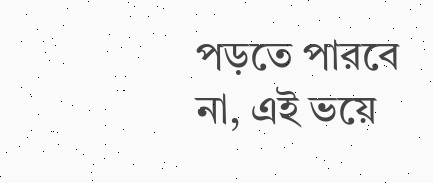পড়তে পারবে না, এই ভয়ে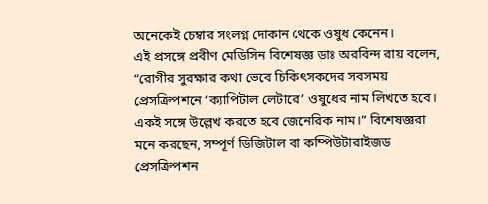অনেকেই চেম্বার সংলগ্ন দোকান থেকে ওষুধ কেনেন।
এই প্রসঙ্গে প্রবীণ মেডিসিন বিশেষজ্ঞ ডাঃ অরবিন্দ রায় বলেন, “রোগীর সুরক্ষার কথা ভেবে চিকিৎসকদের সবসময় প্রেসক্রিপশনে ‘ক্যাপিটাল লেটারে’ ওষুধের নাম লিখতে হবে। একই সঙ্গে উল্লেখ করতে হবে জেনেরিক নাম।” বিশেষজ্ঞরা মনে করছেন, সম্পূর্ণ ডিজিটাল বা কম্পিউটারাইজড প্রেসক্রিপশন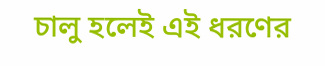চালু হলেই এই ধরণের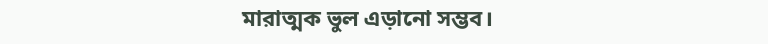মারাত্মক ভুল এড়ানো সম্ভব।